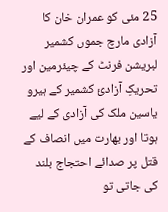25 مئی کو عمران خان کا آزادی مارچ جموں کشمیر لبریشن فرنٹ کے چیئرمین اور تحریکِ آزادیٔ کشمیر کے ہیرو یاسین ملک کی آزادی کے لیے ہوتا اور بھارت میں انصاف کے قتل پر صدائے احتجاج بلند کی جاتی تو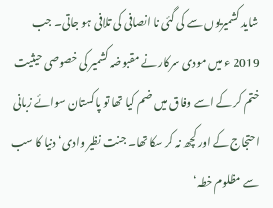شاید کشمیریوں سے کی گئی نا انصافی کی تلافی ہو جاتی۔ جب 2019 ء میں مودی سرکار نے مقبوضہ کشمیر کی خصوصی حیثیت ختم کر کے اسے وفاق میں ضم کیا تھا تو پاکستان سوائے زبانی احتجاج کے اور کچھ نہ کر سکا تھا۔ جنت نظیر وادی‘ دنیا کا سب سے مظلوم خطہ‘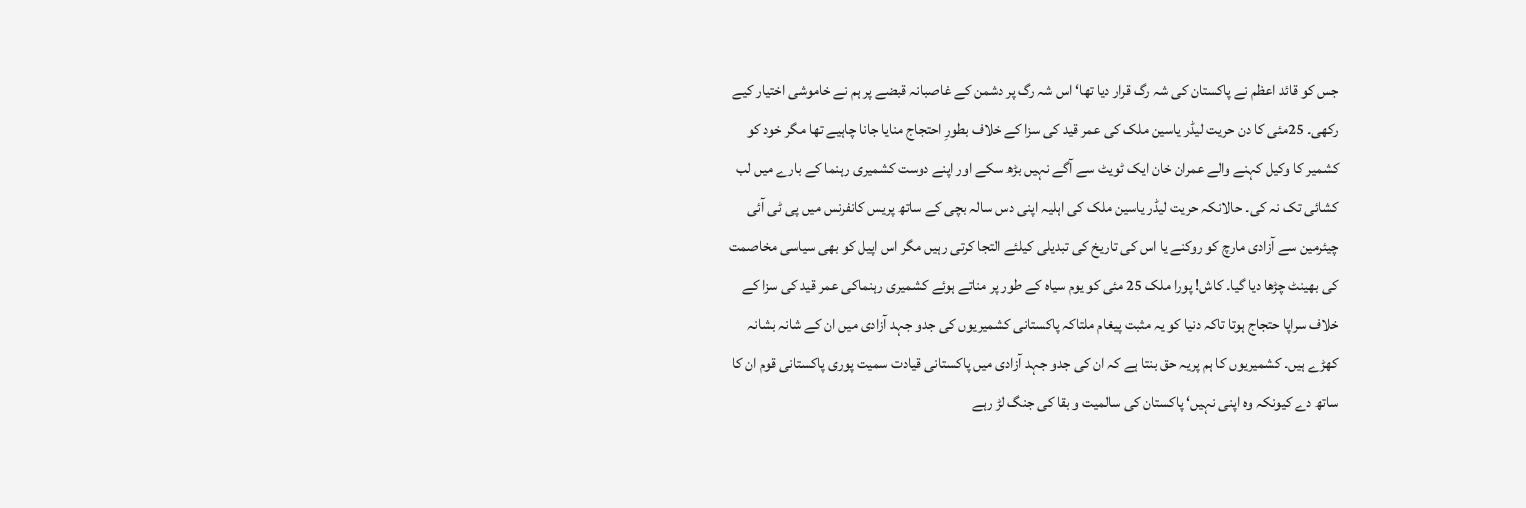جس کو قائد اعظم نے پاکستان کی شہ رگ قرار دیا تھا‘ اس شہ رگ پر دشمن کے غاصبانہ قبضے پر ہم نے خاموشی اختیار کیے رکھی۔ 25مئی کا دن حریت لیڈر یاسین ملک کی عمر قید کی سزا کے خلاف بطورِ احتجاج منایا جانا چاہیے تھا مگر خود کو کشمیر کا وکیل کہنے والے عمران خان ایک ٹویٹ سے آگے نہیں بڑھ سکے اور اپنے دوست کشمیری رہنما کے بارے میں لب کشائی تک نہ کی۔ حالانکہ حریت لیڈر یاسین ملک کی اہلیہ اپنی دس سالہ بچی کے ساتھ پریس کانفرنس میں پی ٹی آئی چیئرمین سے آزادی مارچ کو روکنے یا اس کی تاریخ کی تبدیلی کیلئے التجا کرتی رہیں مگر اس اپیل کو بھی سیاسی مخاصمت کی بھینٹ چڑھا دیا گیا۔ کاش! پورا ملک 25 مئی کو یوم سیاہ کے طور پر مناتے ہوئے کشمیری رہنماکی عمر قید کی سزا کے خلاف سراپا حتجاج ہوتا تاکہ دنیا کو یہ مثبت پیغام ملتاکہ پاکستانی کشمیریوں کی جدو جہد آزادی میں ان کے شانہ بشانہ کھڑے ہیں۔ کشمیریوں کا ہم پریہ حق بنتا ہے کہ ان کی جدو جہد آزادی میں پاکستانی قیادت سمیت پوری پاکستانی قوم ان کا ساتھ دے کیونکہ وہ اپنی نہیں‘ پاکستان کی سالمیت و بقا کی جنگ لڑ رہے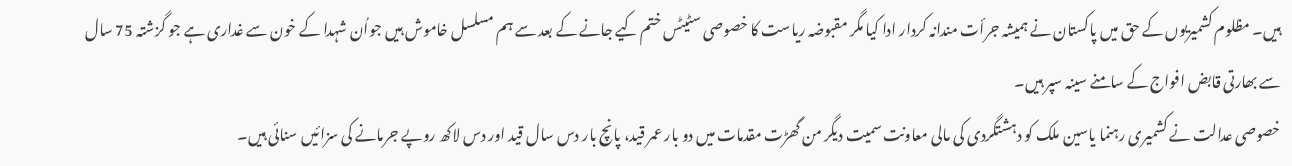ہیں۔ مظلوم کشمیریوں کے حق میں پاکستان نے ہمیشہ جرأت مندانہ کردار ادا کیا مگر مقبوضہ ریاست کا خصوصی سٹیٹس ختم کیے جانے کے بعد سے ہم مسلسل خاموش ہیں جواُن شہدا کے خون سے غداری ہے جو گزشتہ 75 سال سے بھارتی قابض افواج کے سامنے سینہ سپر ہیں۔
خصوصی عدالت نے کشمیری رہنما یاسین ملک کو دہشتگردی کی مالی معاونت سمیت دیگر من گھڑت مقدمات میں دو بار عمر قید، پانچ بار دس سال قید اور دس لاکھ روپے جرمانے کی سزائیں سنائی ہیں۔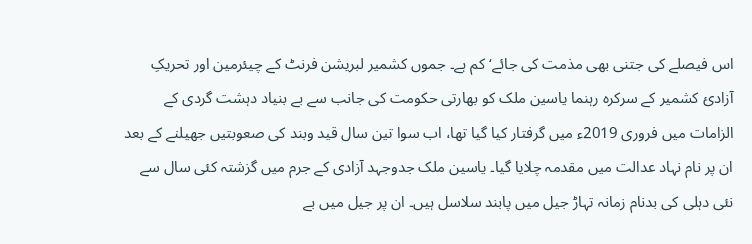اس فیصلے کی جتنی بھی مذمت کی جائے‘ کم ہے۔ جموں کشمیر لبریشن فرنٹ کے چیئرمین اور تحریکِ آزادیٔ کشمیر کے سرکرہ رہنما یاسین ملک کو بھارتی حکومت کی جانب سے بے بنیاد دہشت گردی کے الزامات میں فروری 2019ء میں گرفتار کیا گیا تھا، اب سوا تین سال قید وبند کی صعوبتیں جھیلنے کے بعد ان پر نام نہاد عدالت میں مقدمہ چلایا گیا۔ یاسین ملک جدوجہد آزادی کے جرم میں گزشتہ کئی سال سے نئی دہلی کی بدنام زمانہ تہاڑ جیل میں پابند سلاسل ہیں۔ ان پر جیل میں بے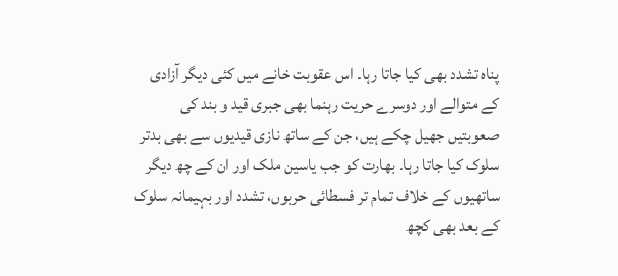پناہ تشدد بھی کیا جاتا رہا۔ اس عقوبت خانے میں کئی دیگر آزادی کے متوالے اور دوسرے حریت رہنما بھی جبری قید و بند کی صعوبتیں جھیل چکے ہیں، جن کے ساتھ نازی قیدیوں سے بھی بدتر سلوک کیا جاتا رہا۔ بھارت کو جب یاسین ملک اور ان کے چھ دیگر ساتھیوں کے خلاف تمام تر فسطائی حربوں، تشدد اور بہیمانہ سلوک کے بعد بھی کچھ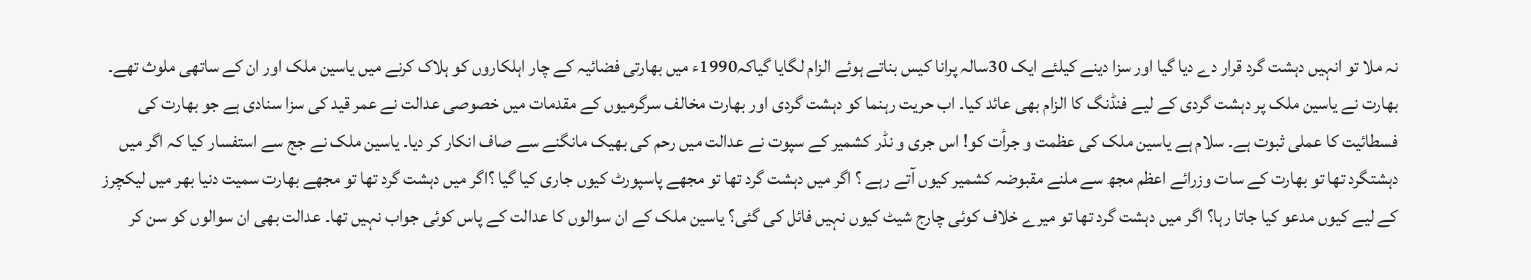نہ ملا تو انہیں دہشت گرد قرار دے دیا گیا اور سزا دینے کیلئے ایک 30سالہ پرانا کیس بناتے ہوئے الزام لگایا گیاکہ1990ء میں بھارتی فضائیہ کے چار اہلکاروں کو ہلاک کرنے میں یاسین ملک اور ان کے ساتھی ملوث تھے۔ بھارت نے یاسین ملک پر دہشت گردی کے لیے فنڈنگ کا الزام بھی عائد کیا۔ اب حریت رہنما کو دہشت گردی اور بھارت مخالف سرگرمیوں کے مقدمات میں خصوصی عدالت نے عمر قید کی سزا سنادی ہے جو بھارت کی فسطائیت کا عملی ثبوت ہے۔ سلام ہے یاسین ملک کی عظمت و جرأت کو! اس جری و نڈر کشمیر کے سپوت نے عدالت میں رحم کی بھیک مانگنے سے صاف انکار کر دیا۔ یاسین ملک نے جج سے استفسار کیا کہ اگر میں دہشتگرد تھا تو بھارت کے سات وزرائے اعظم مجھ سے ملنے مقبوضہ کشمیر کیوں آتے رہے ؟ اگر میں دہشت گرد تھا تو مجھے پاسپورٹ کیوں جاری کیا گیا ؟اگر میں دہشت گرد تھا تو مجھے بھارت سمیت دنیا بھر میں لیکچرز کے لیے کیوں مدعو کیا جاتا رہا؟ اگر میں دہشت گرد تھا تو میرے خلاف کوئی چارج شیٹ کیوں نہیں فائل کی گئی؟ یاسین ملک کے ان سوالوں کا عدالت کے پاس کوئی جواب نہیں تھا۔ عدالت بھی ان سوالوں کو سن کر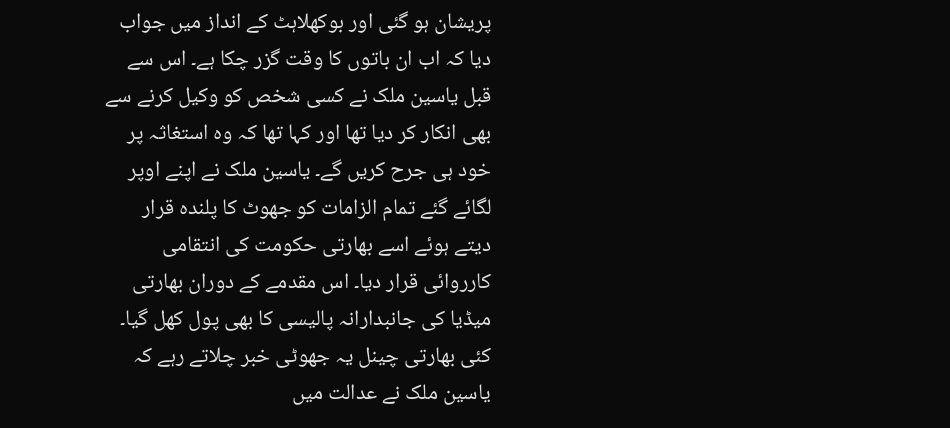پریشان ہو گئی اور بوکھلاہٹ کے انداز میں جواب دیا کہ اب ان باتوں کا وقت گزر چکا ہے۔ اس سے قبل یاسین ملک نے کسی شخص کو وکیل کرنے سے بھی انکار کر دیا تھا اور کہا تھا کہ وہ استغاثہ پر خود ہی جرح کریں گے۔ یاسین ملک نے اپنے اوپر لگائے گئے تمام الزامات کو جھوٹ کا پلندہ قرار دیتے ہوئے اسے بھارتی حکومت کی انتقامی کارروائی قرار دیا۔ اس مقدمے کے دوران بھارتی میڈیا کی جانبدارانہ پالیسی کا بھی پول کھل گیا۔ کئی بھارتی چینل یہ جھوٹی خبر چلاتے رہے کہ یاسین ملک نے عدالت میں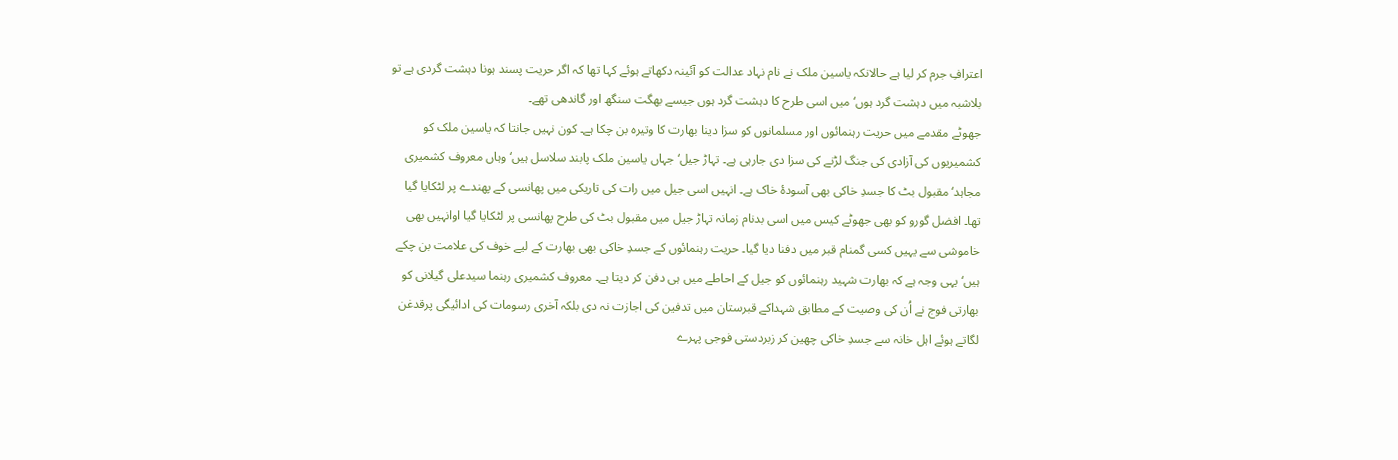اعترافِ جرم کر لیا ہے حالانکہ یاسین ملک نے نام نہاد عدالت کو آئینہ دکھاتے ہوئے کہا تھا کہ اگر حریت پسند ہونا دہشت گردی ہے تو بلاشبہ میں دہشت گرد ہوں‘ میں اسی طرح کا دہشت گرد ہوں جیسے بھگت سنگھ اور گاندھی تھے۔
جھوٹے مقدمے میں حریت رہنمائوں اور مسلمانوں کو سزا دینا بھارت کا وتیرہ بن چکا ہے۔ کون نہیں جانتا کہ یاسین ملک کو کشمیریوں کی آزادی کی جنگ لڑنے کی سزا دی جارہی ہے۔ تہاڑ جیل‘ جہاں یاسین ملک پابند سلاسل ہیں‘ وہاں معروف کشمیری مجاہد‘ مقبول بٹ کا جسدِ خاکی بھی آسودۂ خاک ہے۔ انہیں اسی جیل میں رات کی تاریکی میں پھانسی کے پھندے پر لٹکایا گیا تھا۔ افضل گورو کو بھی جھوٹے کیس میں اسی بدنام زمانہ تہاڑ جیل میں مقبول بٹ کی طرح پھانسی پر لٹکایا گیا اوانہیں بھی خاموشی سے یہیں کسی گمنام قبر میں دفنا دیا گیا۔ حریت رہنمائوں کے جسدِ خاکی بھی بھارت کے لیے خوف کی علامت بن چکے ہیں‘ یہی وجہ ہے کہ بھارت شہید رہنمائوں کو جیل کے احاطے میں ہی دفن کر دیتا ہے۔ معروف کشمیری رہنما سیدعلی گیلانی کو بھارتی فوج نے اُن کی وصیت کے مطابق شہداکے قبرستان میں تدفین کی اجازت نہ دی بلکہ آخری رسومات کی ادائیگی پرقدغن لگاتے ہوئے اہل خانہ سے جسدِ خاکی چھین کر زبردستی فوجی پہرے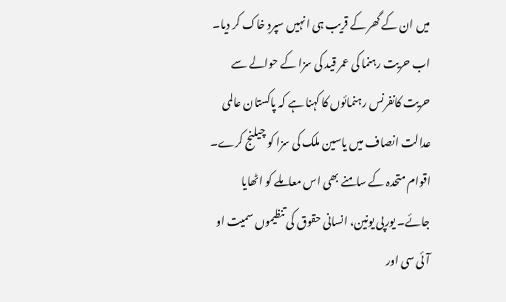میں ان کے گھر کے قریب ہی انہیں سپردِ خاک کر دیا۔
اب حریت رہنما کی عمر قید کی سزا کے حوالے سے حریت کانفرنس رہنمائوں کا کہنا ہے کہ پاکستان عالمی عدالت انصاف میں یاسین ملک کی سزا کو چیلنج کرے۔ اقوام متحدہ کے سامنے بھی اس معاملے کو اٹھایا جائے۔ یورپی یونین، انسانی حقوق کی تنظیموں سمیت او آئی سی اور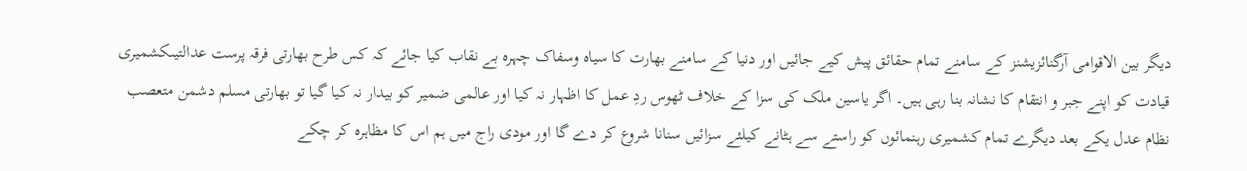دیگر بین الاقوامی آرگنائزیشنز کے سامنے تمام حقائق پیش کیے جائیں اور دنیا کے سامنے بھارت کا سیاہ وسفاک چہرہ بے نقاب کیا جائے کہ کس طرح بھارتی فرقہ پرست عدالتیںکشمیری قیادت کو اپنے جبر و انتقام کا نشانہ بنا رہی ہیں۔ اگر یاسین ملک کی سزا کے خلاف ٹھوس ردِ عمل کا اظہار نہ کیا اور عالمی ضمیر کو بیدار نہ کیا گیا تو بھارتی مسلم دشمن متعصب نظام عدل یکے بعد دیگرے تمام کشمیری رہنمائوں کو راستے سے ہٹانے کیلئے سزائیں سنانا شروع کر دے گا اور مودی راج میں ہم اس کا مظاہرہ کر چکے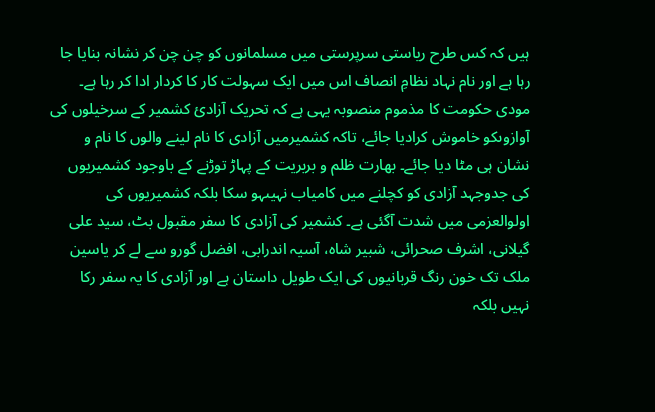ہیں کہ کس طرح ریاستی سرپرستی میں مسلمانوں کو چن چن کر نشانہ بنایا جا رہا ہے اور نام نہاد نظامِ انصاف اس میں ایک سہولت کار کا کردار ادا کر رہا ہے۔ مودی حکومت کا مذموم منصوبہ یہی ہے کہ تحریک آزادیٔ کشمیر کے سرخیلوں کی آوازوںکو خاموش کرادیا جائے، تاکہ کشمیرمیں آزادی کا نام لینے والوں کا نام و نشان ہی مٹا دیا جائے۔ بھارت ظلم و بربریت کے پہاڑ توڑنے کے باوجود کشمیریوں کی جدوجہد آزادی کو کچلنے میں کامیاب نہیںہو سکا بلکہ کشمیریوں کی اولوالعزمی میں شدت آگئی ہے۔ کشمیر کی آزادی کا سفر مقبول بٹ، سید علی گیلانی، اشرف صحرائی، شبیر شاہ، آسیہ اندرابی، افضل گورو سے لے کر یاسین ملک تک خون رنگ قربانیوں کی ایک طویل داستان ہے اور آزادی کا یہ سفر رکا نہیں بلکہ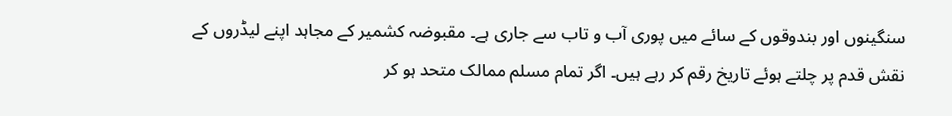سنگینوں اور بندوقوں کے سائے میں پوری آب و تاب سے جاری ہے۔ مقبوضہ کشمیر کے مجاہد اپنے لیڈروں کے نقش قدم پر چلتے ہوئے تاریخ رقم کر رہے ہیں۔ اگر تمام مسلم ممالک متحد ہو کر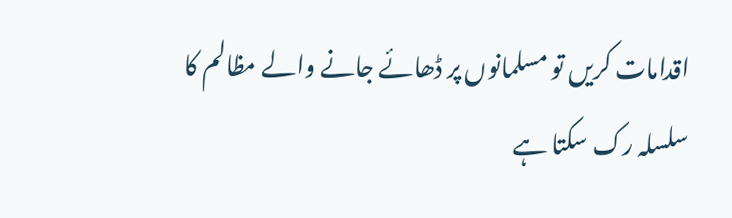اقدامات کریں تو مسلمانوں پر ڈھائے جانے والے مظالم کا سلسلہ رک سکتا ہے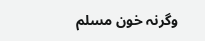وگرنہ خون مسلم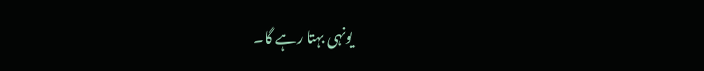یونہی بہتا رہے گا۔